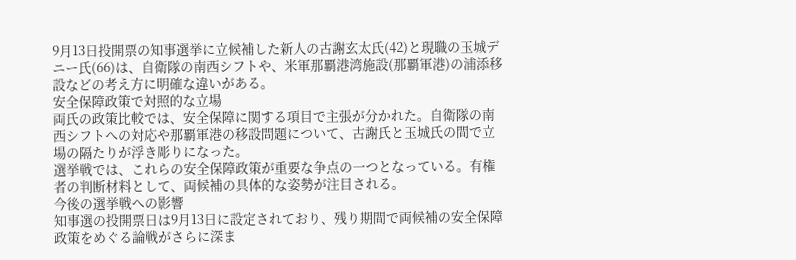9月13日投開票の知事選挙に立候補した新人の古謝玄太氏(42)と現職の玉城デニー氏(66)は、自衛隊の南西シフトや、米軍那覇港湾施設(那覇軍港)の浦添移設などの考え方に明確な違いがある。
安全保障政策で対照的な立場
両氏の政策比較では、安全保障に関する項目で主張が分かれた。自衛隊の南西シフトへの対応や那覇軍港の移設問題について、古謝氏と玉城氏の間で立場の隔たりが浮き彫りになった。
選挙戦では、これらの安全保障政策が重要な争点の一つとなっている。有権者の判断材料として、両候補の具体的な姿勢が注目される。
今後の選挙戦への影響
知事選の投開票日は9月13日に設定されており、残り期間で両候補の安全保障政策をめぐる論戦がさらに深ま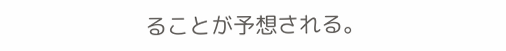ることが予想される。